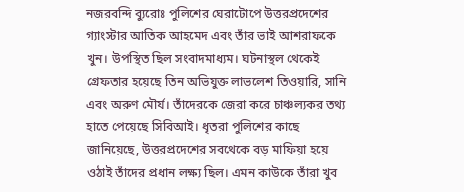নজরবন্দি ব্যুরোঃ পুলিশের ঘেরাটোপে উত্তরপ্রদেশের গ্যাংস্টার আতিক আহমেদ এবং তাঁর ভাই আশরাফকে খুন। উপস্থিত ছিল সংবাদমাধ্যম। ঘটনাস্থল থেকেই গ্রেফতার হয়েছে তিন অভিযুক্ত লাভলেশ তিওয়ারি, সানি এবং অরুণ মৌর্য। তাঁদেরকে জেরা করে চাঞ্চল্যকর তথ্য হাতে পেয়েছে সিবিআই। ধৃতরা পুলিশের কাছে জানিয়েছে, উত্তরপ্রদেশের সবথেকে বড় মাফিয়া হয়ে ওঠাই তাঁদের প্রধান লক্ষ্য ছিল। এমন কাউকে তাঁরা খুব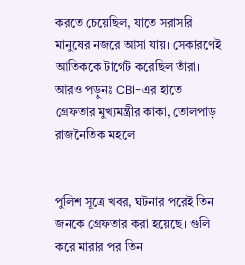করতে চেয়েছিল, যাতে সরাসরি মানুষের নজরে আসা যায়। সেকারণেই আতিককে টার্গেট করেছিল তাঁরা।
আরও পড়ুনঃ CBI-এর হাতে গ্রেফতার মুখ্যমন্ত্রীর কাকা, তোলপাড় রাজনৈতিক মহলে


পুলিশ সূত্রে খবর, ঘটনার পরেই তিন জনকে গ্রেফতার করা হয়েছে। গুলি করে মারার পর তিন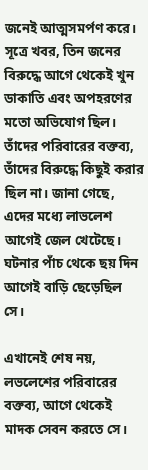জনেই আত্মসমর্পণ করে। সূত্রে খবর, তিন জনের বিরুদ্ধে আগে থেকেই খুন ডাকাতি এবং অপহরণের মতো অভিযোগ ছিল। তাঁদের পরিবারের বক্তব্য, তাঁদের বিরুদ্ধে কিছুই করার ছিল না। জানা গেছে, এদের মধ্যে লাভলেশ আগেই জেল খেটেছে। ঘটনার পাঁচ থেকে ছয় দিন আগেই বাড়ি ছেড়েছিল সে।

এখানেই শেষ নয়, লভলেশের পরিবারের বক্তব্য, আগে থেকেই মাদক সেবন করতে সে।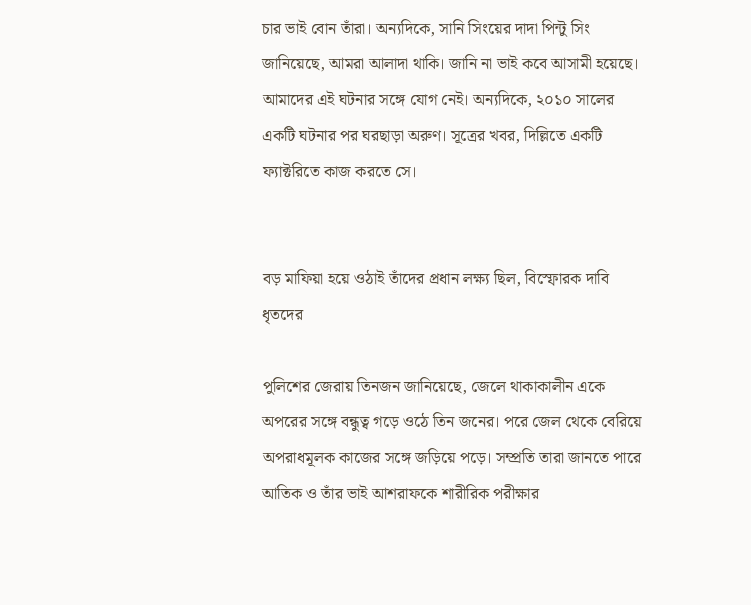চার ভাই বোন তাঁরা। অন্যদিকে, সানি সিংয়ের দাদা পিন্টু সিং জানিয়েছে, আমরা আলাদা থাকি। জানি না ভাই কবে আসামী হয়েছে। আমাদের এই ঘটনার সঙ্গে যোগ নেই। অন্যদিকে, ২০১০ সালের একটি ঘটনার পর ঘরছাড়া অরুণ। সূত্রের খবর, দিল্লিতে একটি ফ্যাক্টরিতে কাজ করতে সে।


বড় মাফিয়া হয়ে ওঠাই তাঁদের প্রধান লক্ষ্য ছিল, বিস্ফোরক দাবি ধৃতদের

পুলিশের জেরায় তিনজন জানিয়েছে, জেলে থাকাকালীন একে অপরের সঙ্গে বন্ধুত্ব গড়ে ওঠে তিন জনের। পরে জেল থেকে বেরিয়ে অপরাধমূলক কাজের সঙ্গে জড়িয়ে পড়ে। সম্প্রতি তারা জানতে পারে আতিক ও তাঁর ভাই আশরাফকে শারীরিক পরীক্ষার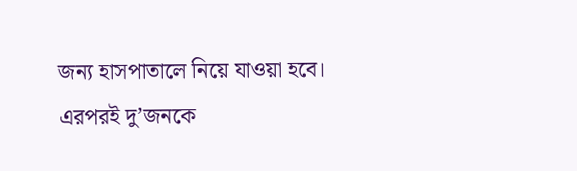জন্য হাসপাতালে নিয়ে যাওয়া হবে। এরপরই দু’জনকে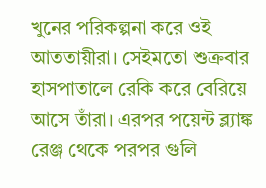খুনের পরিকল্পনা করে ওই আততায়ীরা। সেইমতো শুক্রবার হাসপাতালে রেকি করে বেরিয়ে আসে তাঁরা। এরপর পয়েন্ট ব্ল্যাঙ্ক রেঞ্জ থেকে পরপর গুলি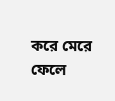করে মেরে ফেলে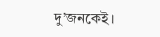দু’জনকেই।